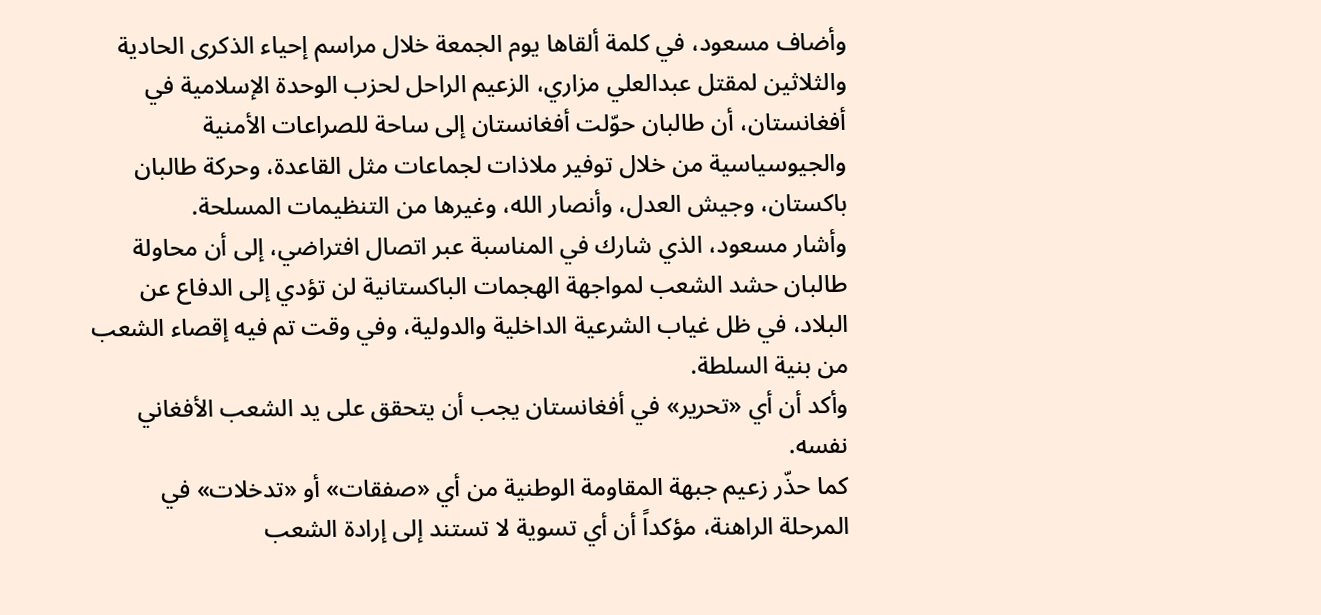وأضاف مسعود، في كلمة ألقاها يوم الجمعة خلال مراسم إحياء الذكرى الحادية والثلاثين لمقتل عبدالعلي مزاري، الزعيم الراحل لحزب الوحدة الإسلامية في أفغانستان، أن طالبان حوّلت أفغانستان إلى ساحة للصراعات الأمنية والجيوسياسية من خلال توفير ملاذات لجماعات مثل القاعدة، وحركة طالبان باكستان، وجيش العدل، وأنصار الله، وغيرها من التنظيمات المسلحة.
وأشار مسعود، الذي شارك في المناسبة عبر اتصال افتراضي، إلى أن محاولة طالبان حشد الشعب لمواجهة الهجمات الباكستانية لن تؤدي إلى الدفاع عن البلاد، في ظل غياب الشرعية الداخلية والدولية، وفي وقت تم فيه إقصاء الشعب من بنية السلطة.
وأكد أن أي «تحرير» في أفغانستان يجب أن يتحقق على يد الشعب الأفغاني نفسه.
كما حذّر زعيم جبهة المقاومة الوطنية من أي «صفقات» أو «تدخلات» في المرحلة الراهنة، مؤكداً أن أي تسوية لا تستند إلى إرادة الشعب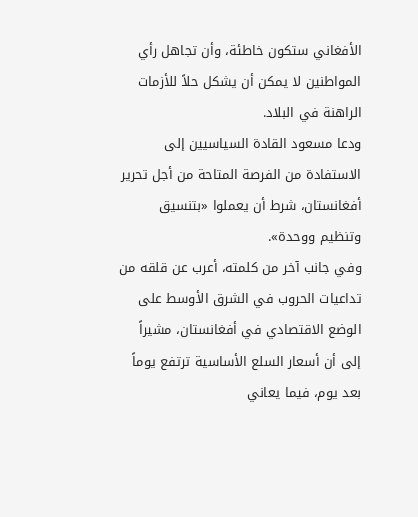الأفغاني ستكون خاطئة، وأن تجاهل رأي المواطنين لا يمكن أن يشكل حلاً للأزمات الراهنة في البلاد.
ودعا مسعود القادة السياسيين إلى الاستفادة من الفرصة المتاحة من أجل تحرير أفغانستان، شرط أن يعملوا «بتنسيق وتنظيم ووحدة».
وفي جانب آخر من كلمته، أعرب عن قلقه من تداعيات الحروب في الشرق الأوسط على الوضع الاقتصادي في أفغانستان، مشيراً إلى أن أسعار السلع الأساسية ترتفع يوماً بعد يوم، فيما يعاني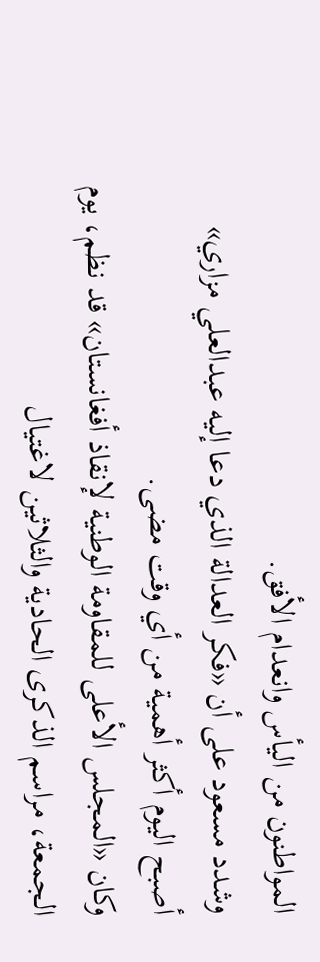المواطنون من اليأس وانعدام الأفق.
وشدد مسعود على أن «فكر العدالة الذي دعا إليه عبدالعلي مزاري» أصبح اليوم أكثر أهمية من أي وقت مضى.
وكان «المجلس الأعلى للمقاومة الوطنية لإنقاذ أفغانستان» قد نظم، يوم الجمعة، مراسم الذكرى الحادية والثلاثين لاغتيال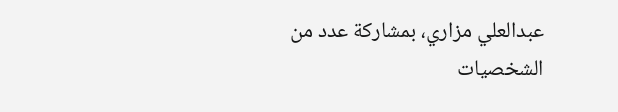عبدالعلي مزاري، بمشاركة عدد من الشخصيات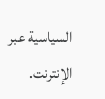السياسية عبر الإنترنت.